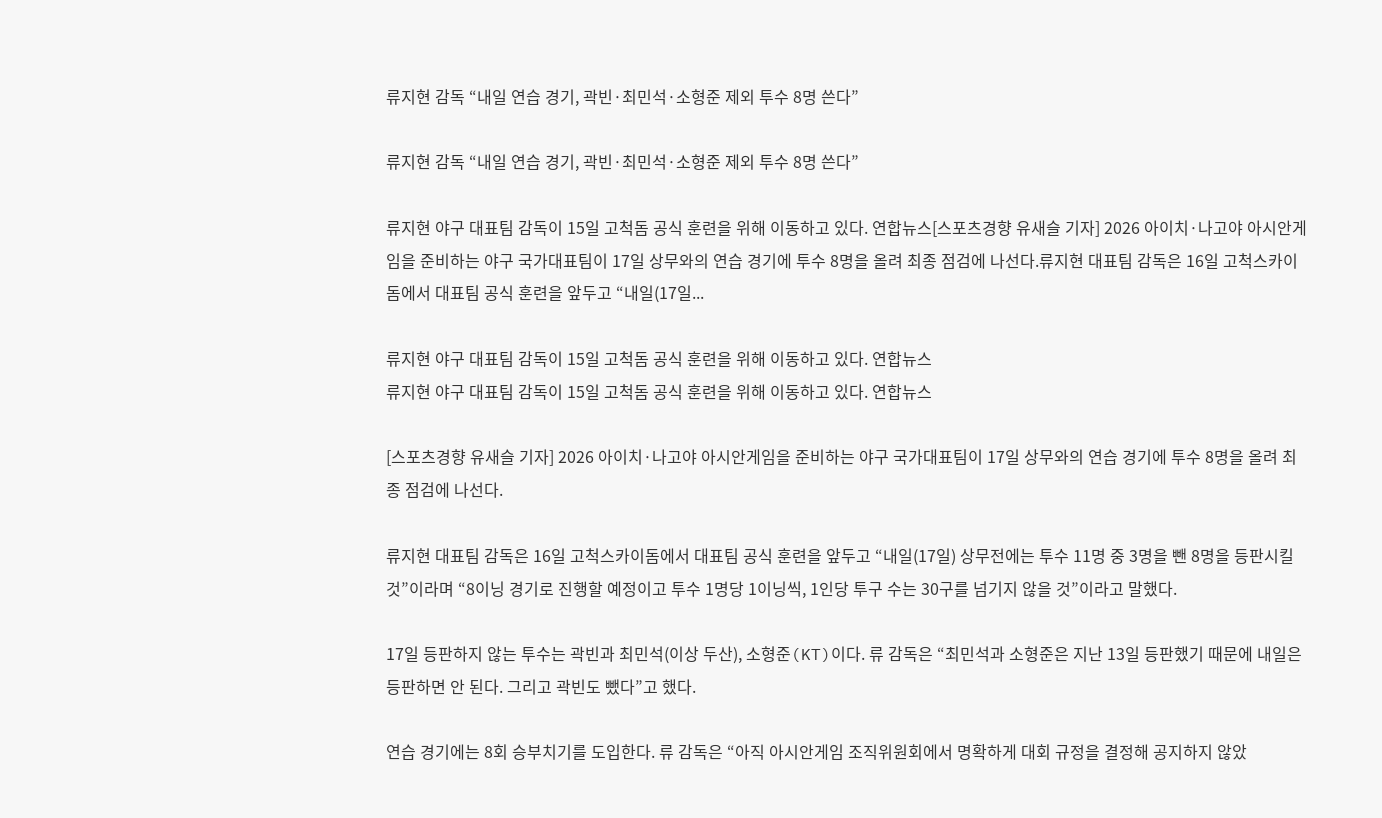류지현 감독 “내일 연습 경기, 곽빈·최민석·소형준 제외 투수 8명 쓴다”

류지현 감독 “내일 연습 경기, 곽빈·최민석·소형준 제외 투수 8명 쓴다”

류지현 야구 대표팀 감독이 15일 고척돔 공식 훈련을 위해 이동하고 있다. 연합뉴스[스포츠경향 유새슬 기자] 2026 아이치·나고야 아시안게임을 준비하는 야구 국가대표팀이 17일 상무와의 연습 경기에 투수 8명을 올려 최종 점검에 나선다.류지현 대표팀 감독은 16일 고척스카이돔에서 대표팀 공식 훈련을 앞두고 “내일(17일...

류지현 야구 대표팀 감독이 15일 고척돔 공식 훈련을 위해 이동하고 있다. 연합뉴스
류지현 야구 대표팀 감독이 15일 고척돔 공식 훈련을 위해 이동하고 있다. 연합뉴스

[스포츠경향 유새슬 기자] 2026 아이치·나고야 아시안게임을 준비하는 야구 국가대표팀이 17일 상무와의 연습 경기에 투수 8명을 올려 최종 점검에 나선다.

류지현 대표팀 감독은 16일 고척스카이돔에서 대표팀 공식 훈련을 앞두고 “내일(17일) 상무전에는 투수 11명 중 3명을 뺀 8명을 등판시킬 것”이라며 “8이닝 경기로 진행할 예정이고 투수 1명당 1이닝씩, 1인당 투구 수는 30구를 넘기지 않을 것”이라고 말했다.

17일 등판하지 않는 투수는 곽빈과 최민석(이상 두산), 소형준(KT)이다. 류 감독은 “최민석과 소형준은 지난 13일 등판했기 때문에 내일은 등판하면 안 된다. 그리고 곽빈도 뺐다”고 했다.

연습 경기에는 8회 승부치기를 도입한다. 류 감독은 “아직 아시안게임 조직위원회에서 명확하게 대회 규정을 결정해 공지하지 않았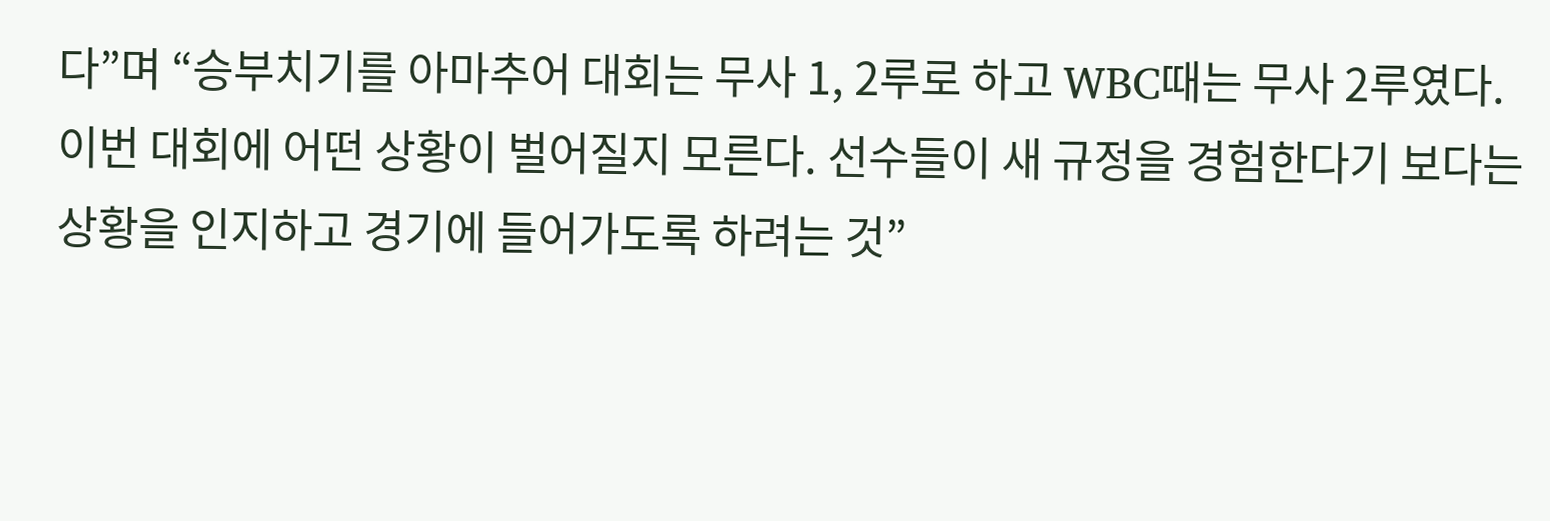다”며 “승부치기를 아마추어 대회는 무사 1, 2루로 하고 WBC때는 무사 2루였다. 이번 대회에 어떤 상황이 벌어질지 모른다. 선수들이 새 규정을 경험한다기 보다는 상황을 인지하고 경기에 들어가도록 하려는 것”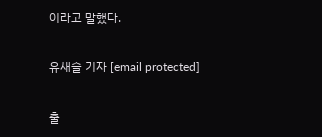이라고 말했다.

유새슬 기자 [email protected]

출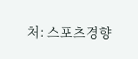처: 스포츠경향